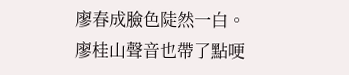廖春成臉色陡然一白。
廖桂山聲音也帶了點哽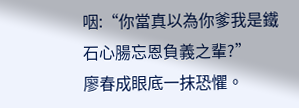咽:“你當真以為你爹我是鐵石心腸忘恩負義之輩?”
廖春成眼底一抹恐懼。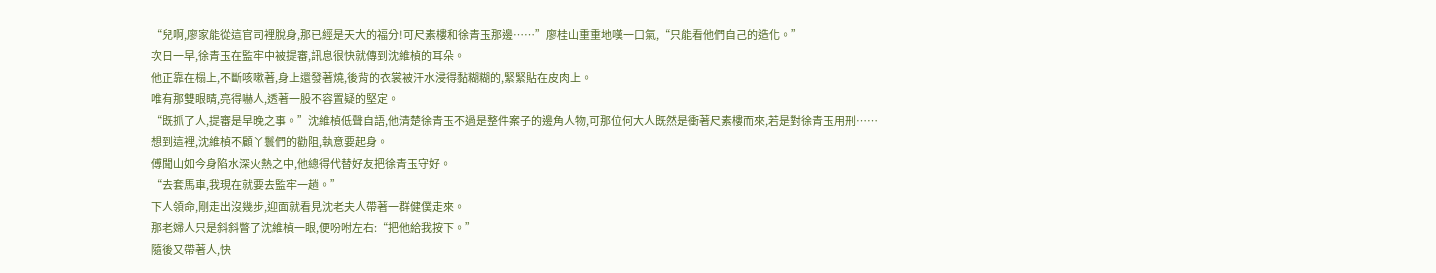“兒啊,廖家能從這官司裡脫身,那已經是天大的福分!可尺素樓和徐青玉那邊……”廖桂山重重地嘆一口氣,“只能看他們自己的造化。”
次日一早,徐青玉在監牢中被提審,訊息很快就傳到沈維楨的耳朵。
他正靠在榻上,不斷咳嗽著,身上還發著燒,後背的衣裳被汗水浸得黏糊糊的,緊緊貼在皮肉上。
唯有那雙眼睛,亮得嚇人,透著一股不容置疑的堅定。
“既抓了人,提審是早晚之事。”沈維楨低聲自語,他清楚徐青玉不過是整件案子的邊角人物,可那位何大人既然是衝著尺素樓而來,若是對徐青玉用刑……
想到這裡,沈維楨不顧丫鬟們的勸阻,執意要起身。
傅聞山如今身陷水深火熱之中,他總得代替好友把徐青玉守好。
“去套馬車,我現在就要去監牢一趟。”
下人領命,剛走出沒幾步,迎面就看見沈老夫人帶著一群健僕走來。
那老婦人只是斜斜瞥了沈維楨一眼,便吩咐左右:“把他給我按下。”
隨後又帶著人,快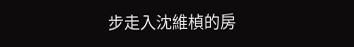步走入沈維楨的房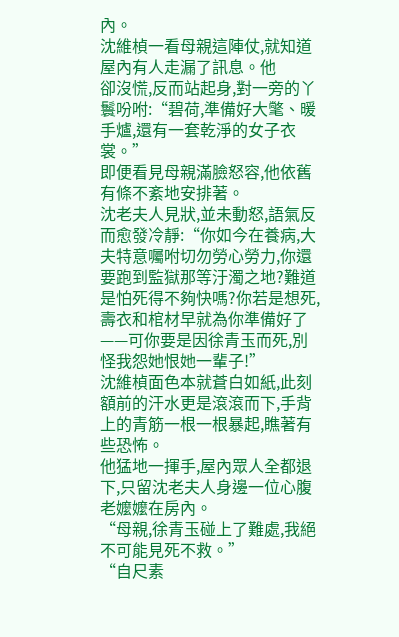內。
沈維楨一看母親這陣仗,就知道屋內有人走漏了訊息。他
卻沒慌,反而站起身,對一旁的丫鬟吩咐:“碧荷,準備好大氅、暖手爐,還有一套乾淨的女子衣裳。”
即便看見母親滿臉怒容,他依舊有條不紊地安排著。
沈老夫人見狀,並未動怒,語氣反而愈發冷靜:“你如今在養病,大夫特意囑咐切勿勞心勞力,你還要跑到監獄那等汙濁之地?難道是怕死得不夠快嗎?你若是想死,壽衣和棺材早就為你準備好了——可你要是因徐青玉而死,別怪我怨她恨她一輩子!”
沈維楨面色本就蒼白如紙,此刻額前的汗水更是滾滾而下,手背上的青筋一根一根暴起,瞧著有些恐怖。
他猛地一揮手,屋內眾人全都退下,只留沈老夫人身邊一位心腹老嬤嬤在房內。
“母親,徐青玉碰上了難處,我絕不可能見死不救。”
“自尺素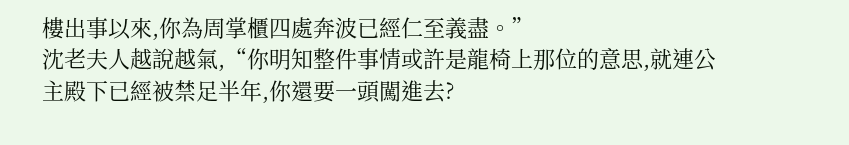樓出事以來,你為周掌櫃四處奔波已經仁至義盡。”
沈老夫人越說越氣,“你明知整件事情或許是龍椅上那位的意思,就連公主殿下已經被禁足半年,你還要一頭闖進去?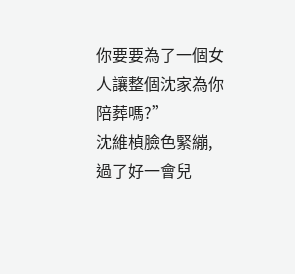你要要為了一個女人讓整個沈家為你陪葬嗎?”
沈維楨臉色緊繃,過了好一會兒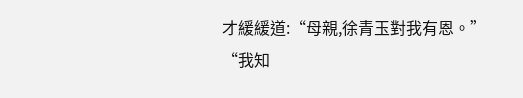才緩緩道:“母親,徐青玉對我有恩。”
“我知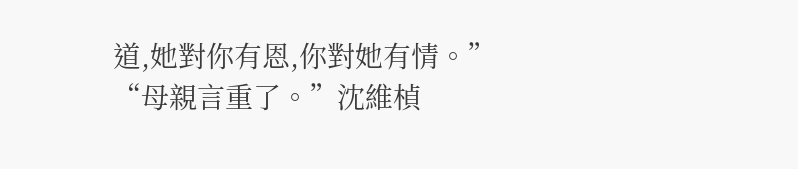道,她對你有恩,你對她有情。”
“母親言重了。”沈維楨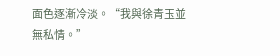面色逐漸冷淡。“我與徐青玉並無私情。”